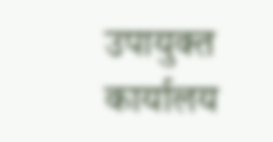उपायुक्त कार्यालय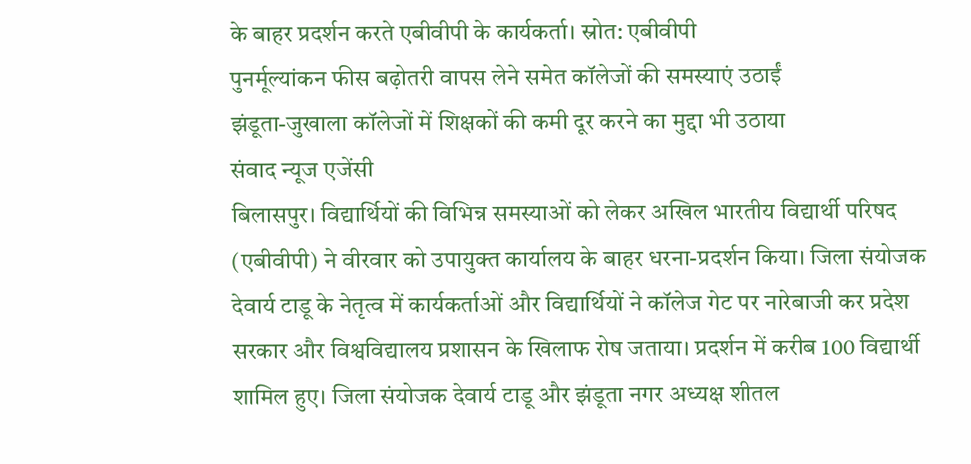के बाहर प्रदर्शन करते एबीवीपी के कार्यकर्ता। स्रोत: एबीवीपी
पुनर्मूल्यांकन फीस बढ़ोतरी वापस लेने समेत कॉलेजों की समस्याएं उठाईं
झंडूता-जुखाला कॉलेजों में शिक्षकों की कमी दूर करने का मुद्दा भी उठाया
संवाद न्यूज एजेंसी
बिलासपुर। विद्यार्थियों की विभिन्न समस्याओं को लेकर अखिल भारतीय विद्यार्थी परिषद (एबीवीपी) ने वीरवार को उपायुक्त कार्यालय के बाहर धरना-प्रदर्शन किया। जिला संयोजक देवार्य टाडू के नेतृत्व में कार्यकर्ताओं और विद्यार्थियों ने कॉलेज गेट पर नारेबाजी कर प्रदेश सरकार और विश्वविद्यालय प्रशासन के खिलाफ रोष जताया। प्रदर्शन में करीब 100 विद्यार्थी शामिल हुए। जिला संयोजक देवार्य टाडू और झंडूता नगर अध्यक्ष शीतल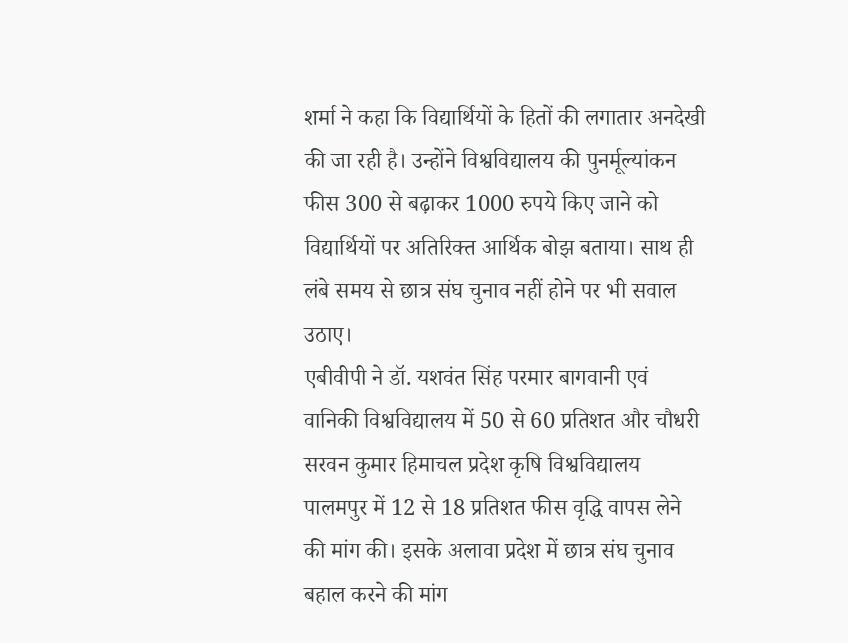शर्मा ने कहा कि विद्यार्थियों के हितों की लगातार अनदेखी की जा रही है। उन्होंने विश्वविद्यालय की पुनर्मूल्यांकन फीस 300 से बढ़ाकर 1000 रुपये किए जाने को विद्यार्थियों पर अतिरिक्त आर्थिक बोझ बताया। साथ ही लंबे समय से छात्र संघ चुनाव नहीं होने पर भी सवाल उठाए।
एबीवीपी ने डॉ. यशवंत सिंह परमार बागवानी एवं वानिकी विश्वविद्यालय में 50 से 60 प्रतिशत और चौधरी सरवन कुमार हिमाचल प्रदेश कृषि विश्वविद्यालय पालमपुर में 12 से 18 प्रतिशत फीस वृद्धि वापस लेने की मांग की। इसके अलावा प्रदेश में छात्र संघ चुनाव बहाल करने की मांग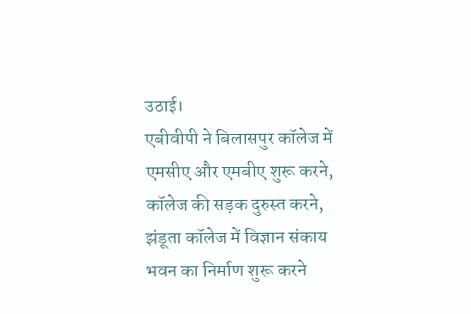उठाई।
एबीवीपी ने बिलासपुर कॉलेज में एमसीए और एमबीए शुरू करने, कॉलेज की सड़क दुरुस्त करने, झंडूता कॉलेज में विज्ञान संकाय भवन का निर्माण शुरू करने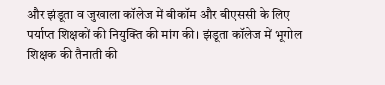और झंडूता व जुखाला कॉलेज में बीकॉम और बीएससी के लिए पर्याप्त शिक्षकों की नियुक्ति की मांग की। झंडूता कॉलेज में भूगोल शिक्षक की तैनाती की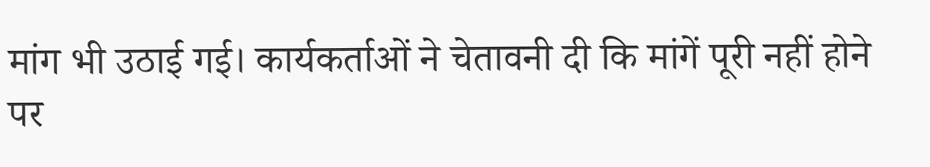मांग भी उठाई गई। कार्यकर्ताओं ने चेतावनी दी कि मांगें पूरी नहीं होने पर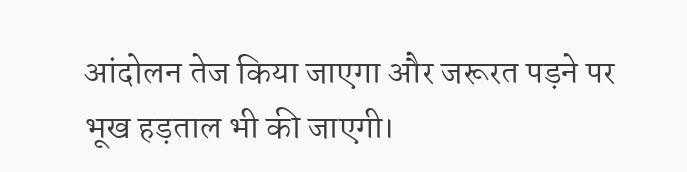आंदोलन तेज किया जाएगा और जरूरत पड़ने पर भूख हड़ताल भी की जाएगी।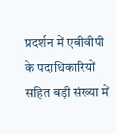प्रदर्शन में एबीवीपी के पदाधिकारियों सहित बड़ी संख्या में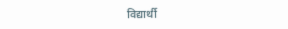विद्यार्थी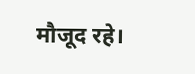मौजूद रहे।